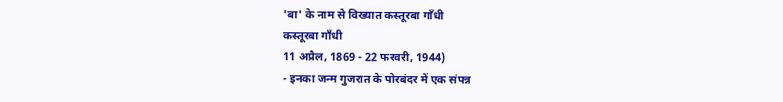'बा' के नाम से विख्यात कस्तूरबा गाँधी
कस्तूरबा गाँधी
11 अप्रैल, 1869 - 22 फरवरी, 1944)
- इनका जन्म गुजरात के पोरबंदर में एक संपन्न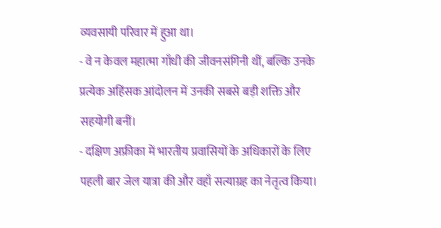व्यवसायी परिवार में हुआ था।
- वे न केवल महात्मा गाँधी की जीवनसंगिनी थीं, बल्कि उनके प्रत्येक अहिंसक आंदोलन में उनकी सबसे बड़ी शक्ति और सहयोगी बनीं।
- दक्षिण अफ्रीका में भारतीय प्रवासियों के अधिकारों के लिए पहली बार जेल यात्रा की और वहाँ सत्याग्रह का नेतृत्व किया।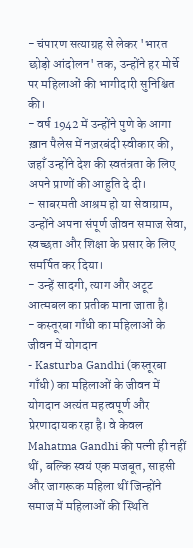- चंपारण सत्याग्रह से लेकर 'भारत छोड़ो आंदोलन' तक, उन्होंने हर मोर्चे पर महिलाओं की भागीदारी सुनिश्चित की।
- वर्ष 1942 में उन्होंने पुणे के आगा ख़ान पैलेस में नज़रबंदी स्वीकार की, जहाँ उन्होंने देश की स्वतंत्रता के लिए अपने प्राणों की आहुति दे दी।
- साबरमती आश्रम हो या सेवाग्राम, उन्होंने अपना संपूर्ण जीवन समाज सेवा, स्वच्छता और शिक्षा के प्रसार के लिए समर्पित कर दिया।
- उन्हें सादगी, त्याग और अटूट आत्मबल का प्रतीक माना जाता है।
- कस्तूरबा गाँधी का महिलाओं के जीवन में योगदान
- Kasturba Gandhi (कस्तूरबा गाँधी) का महिलाओं के जीवन में योगदान अत्यंत महत्वपूर्ण और प्रेरणादायक रहा है। वे केवल Mahatma Gandhi की पत्नी ही नहीं थीं, बल्कि स्वयं एक मजबूत, साहसी और जागरूक महिला थीं जिन्होंने समाज में महिलाओं की स्थिति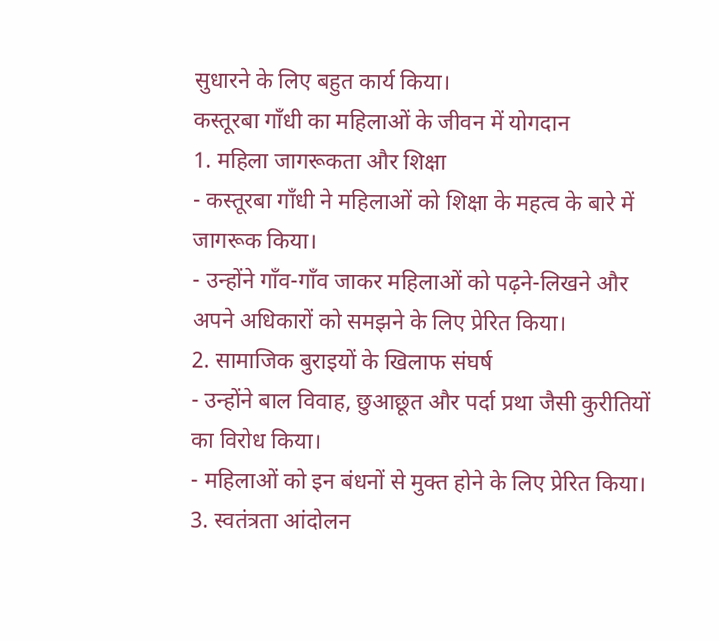सुधारने के लिए बहुत कार्य किया।
कस्तूरबा गाँधी का महिलाओं के जीवन में योगदान
1. महिला जागरूकता और शिक्षा
- कस्तूरबा गाँधी ने महिलाओं को शिक्षा के महत्व के बारे में जागरूक किया।
- उन्होंने गाँव-गाँव जाकर महिलाओं को पढ़ने-लिखने और अपने अधिकारों को समझने के लिए प्रेरित किया।
2. सामाजिक बुराइयों के खिलाफ संघर्ष
- उन्होंने बाल विवाह, छुआछूत और पर्दा प्रथा जैसी कुरीतियों का विरोध किया।
- महिलाओं को इन बंधनों से मुक्त होने के लिए प्रेरित किया।
3. स्वतंत्रता आंदोलन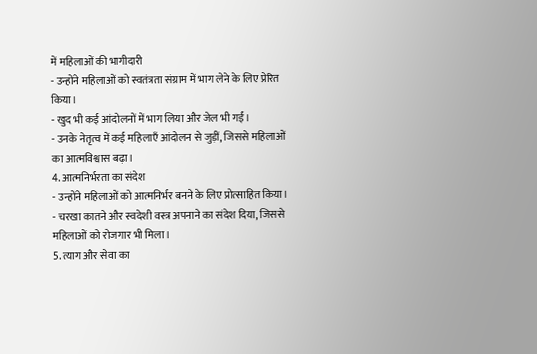में महिलाओं की भागीदारी
- उन्होंने महिलाओं को स्वतंत्रता संग्राम में भाग लेने के लिए प्रेरित किया।
- खुद भी कई आंदोलनों में भाग लिया और जेल भी गईं।
- उनके नेतृत्व में कई महिलाएँ आंदोलन से जुड़ीं, जिससे महिलाओं का आत्मविश्वास बढ़ा।
4. आत्मनिर्भरता का संदेश
- उन्होंने महिलाओं को आत्मनिर्भर बनने के लिए प्रोत्साहित किया।
- चरखा कातने और स्वदेशी वस्त्र अपनाने का संदेश दिया, जिससे महिलाओं को रोजगार भी मिला।
5. त्याग और सेवा का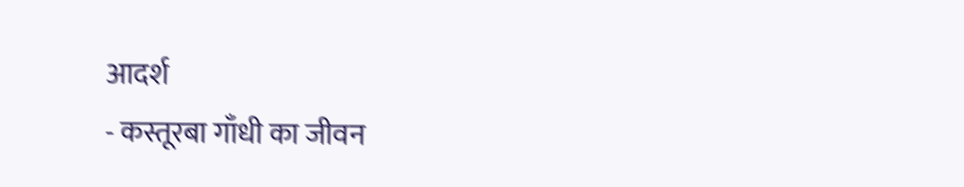आदर्श
- कस्तूरबा गाँधी का जीवन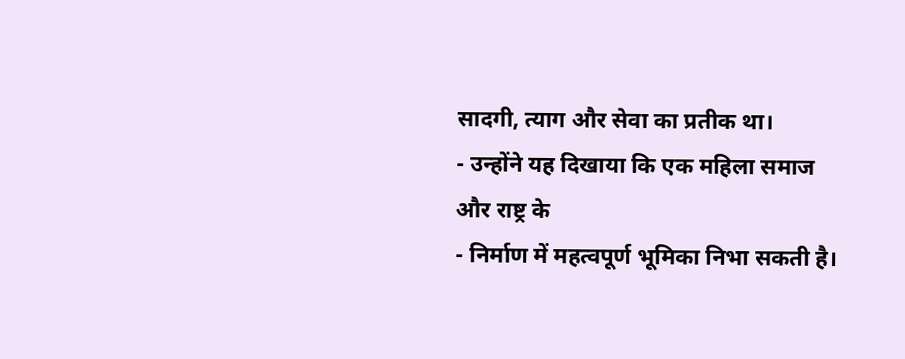सादगी, त्याग और सेवा का प्रतीक था।
- उन्होंने यह दिखाया कि एक महिला समाज और राष्ट्र के
- निर्माण में महत्वपूर्ण भूमिका निभा सकती है।